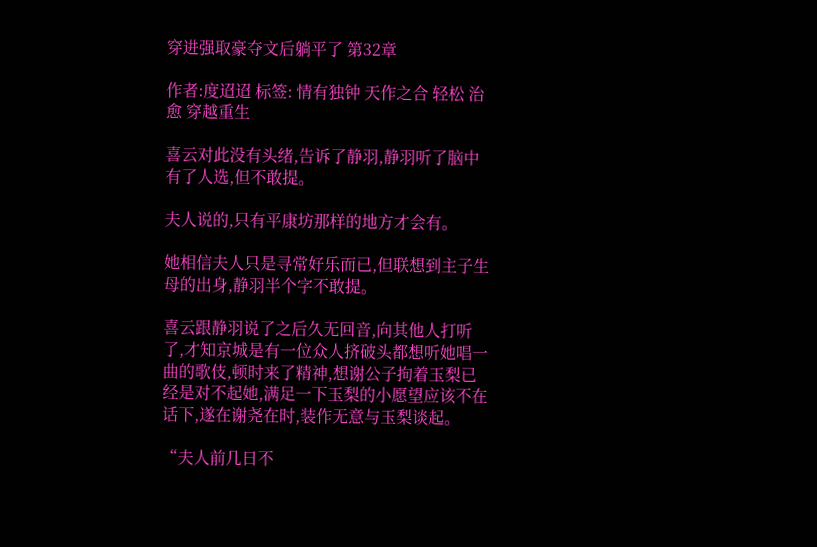穿进强取豪夺文后躺平了 第32章

作者:度迢迢 标签: 情有独钟 天作之合 轻松 治愈 穿越重生

喜云对此没有头绪,告诉了静羽,静羽听了脑中有了人选,但不敢提。

夫人说的,只有平康坊那样的地方才会有。

她相信夫人只是寻常好乐而已,但联想到主子生母的出身,静羽半个字不敢提。

喜云跟静羽说了之后久无回音,向其他人打听了,才知京城是有一位众人挤破头都想听她唱一曲的歌伎,顿时来了精神,想谢公子拘着玉梨已经是对不起她,满足一下玉梨的小愿望应该不在话下,遂在谢尧在时,装作无意与玉梨谈起。

“夫人前几日不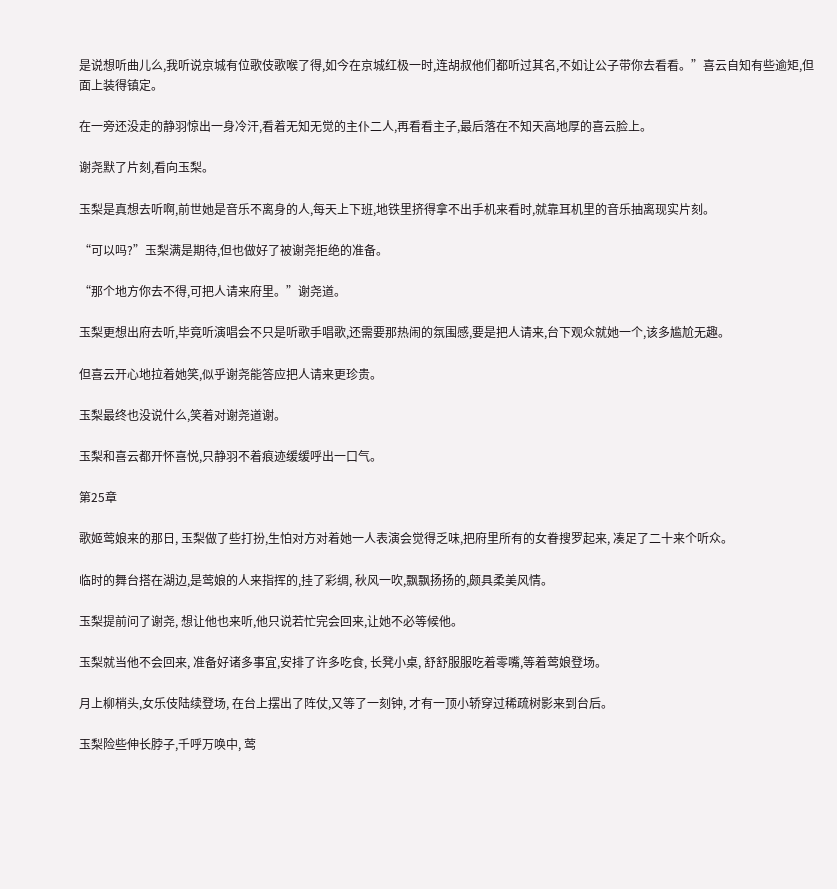是说想听曲儿么,我听说京城有位歌伎歌喉了得,如今在京城红极一时,连胡叔他们都听过其名,不如让公子带你去看看。”喜云自知有些逾矩,但面上装得镇定。

在一旁还没走的静羽惊出一身冷汗,看着无知无觉的主仆二人,再看看主子,最后落在不知天高地厚的喜云脸上。

谢尧默了片刻,看向玉梨。

玉梨是真想去听啊,前世她是音乐不离身的人,每天上下班,地铁里挤得拿不出手机来看时,就靠耳机里的音乐抽离现实片刻。

“可以吗?”玉梨满是期待,但也做好了被谢尧拒绝的准备。

“那个地方你去不得,可把人请来府里。”谢尧道。

玉梨更想出府去听,毕竟听演唱会不只是听歌手唱歌,还需要那热闹的氛围感,要是把人请来,台下观众就她一个,该多尴尬无趣。

但喜云开心地拉着她笑,似乎谢尧能答应把人请来更珍贵。

玉梨最终也没说什么,笑着对谢尧道谢。

玉梨和喜云都开怀喜悦,只静羽不着痕迹缓缓呼出一口气。

第25章

歌姬莺娘来的那日, 玉梨做了些打扮,生怕对方对着她一人表演会觉得乏味,把府里所有的女眷搜罗起来, 凑足了二十来个听众。

临时的舞台搭在湖边,是莺娘的人来指挥的,挂了彩绸, 秋风一吹,飘飘扬扬的,颇具柔美风情。

玉梨提前问了谢尧, 想让他也来听,他只说若忙完会回来,让她不必等候他。

玉梨就当他不会回来, 准备好诸多事宜,安排了许多吃食, 长凳小桌, 舒舒服服吃着零嘴,等着莺娘登场。

月上柳梢头,女乐伎陆续登场, 在台上摆出了阵仗,又等了一刻钟, 才有一顶小轿穿过稀疏树影来到台后。

玉梨险些伸长脖子,千呼万唤中, 莺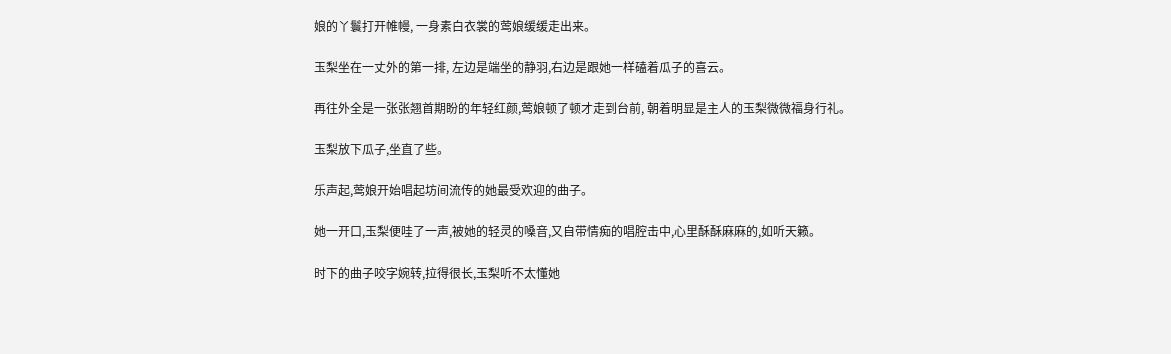娘的丫鬟打开帷幔, 一身素白衣裳的莺娘缓缓走出来。

玉梨坐在一丈外的第一排, 左边是端坐的静羽,右边是跟她一样磕着瓜子的喜云。

再往外全是一张张翘首期盼的年轻红颜,莺娘顿了顿才走到台前, 朝着明显是主人的玉梨微微福身行礼。

玉梨放下瓜子,坐直了些。

乐声起,莺娘开始唱起坊间流传的她最受欢迎的曲子。

她一开口,玉梨便哇了一声,被她的轻灵的嗓音,又自带情痴的唱腔击中,心里酥酥麻麻的,如听天籁。

时下的曲子咬字婉转,拉得很长,玉梨听不太懂她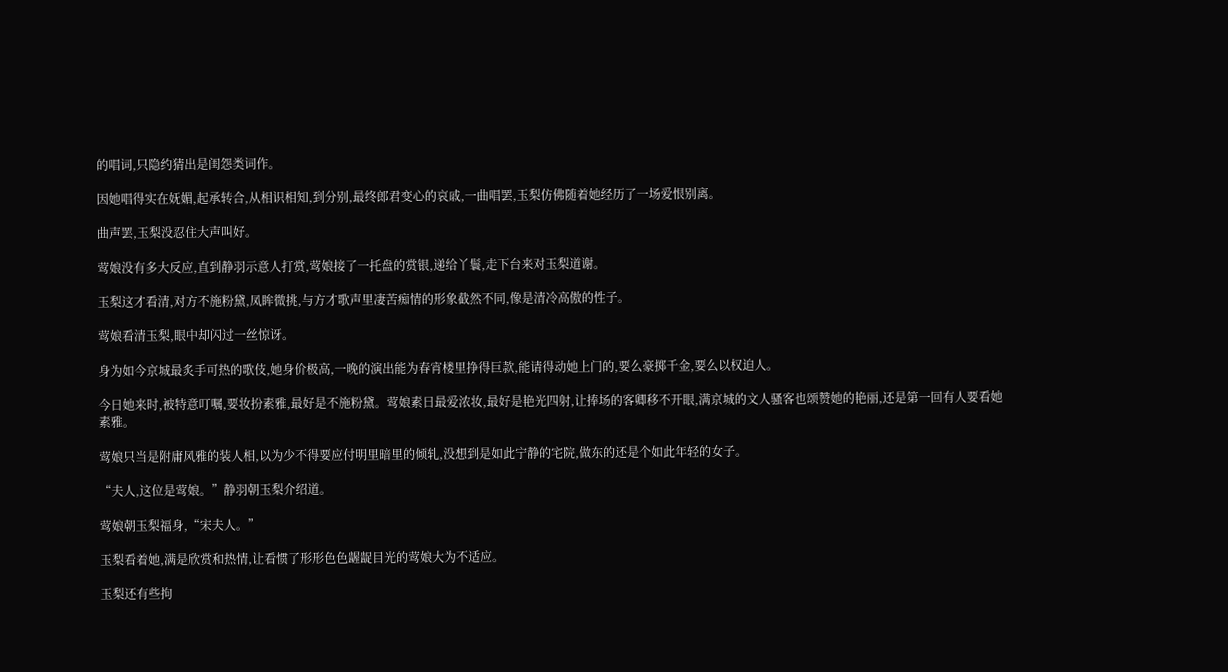的唱词,只隐约猜出是闺怨类词作。

因她唱得实在妩媚,起承转合,从相识相知,到分别,最终郎君变心的哀戚,一曲唱罢,玉梨仿佛随着她经历了一场爱恨别离。

曲声罢,玉梨没忍住大声叫好。

莺娘没有多大反应,直到静羽示意人打赏,莺娘接了一托盘的赏银,递给丫鬟,走下台来对玉梨道谢。

玉梨这才看清,对方不施粉黛,凤眸微挑,与方才歌声里凄苦痴情的形象截然不同,像是清冷高傲的性子。

莺娘看清玉梨,眼中却闪过一丝惊讶。

身为如今京城最炙手可热的歌伎,她身价极高,一晚的演出能为春宵楼里挣得巨款,能请得动她上门的,要么豪掷千金,要么以权迫人。

今日她来时,被特意叮嘱,要妆扮素雅,最好是不施粉黛。莺娘素日最爱浓妆,最好是艳光四射,让捧场的客卿移不开眼,满京城的文人骚客也颂赞她的艳丽,还是第一回有人要看她素雅。

莺娘只当是附庸风雅的装人相,以为少不得要应付明里暗里的倾轧,没想到是如此宁静的宅院,做东的还是个如此年轻的女子。

“夫人,这位是莺娘。”静羽朝玉梨介绍道。

莺娘朝玉梨福身,“宋夫人。”

玉梨看着她,满是欣赏和热情,让看惯了形形色色龌龊目光的莺娘大为不适应。

玉梨还有些拘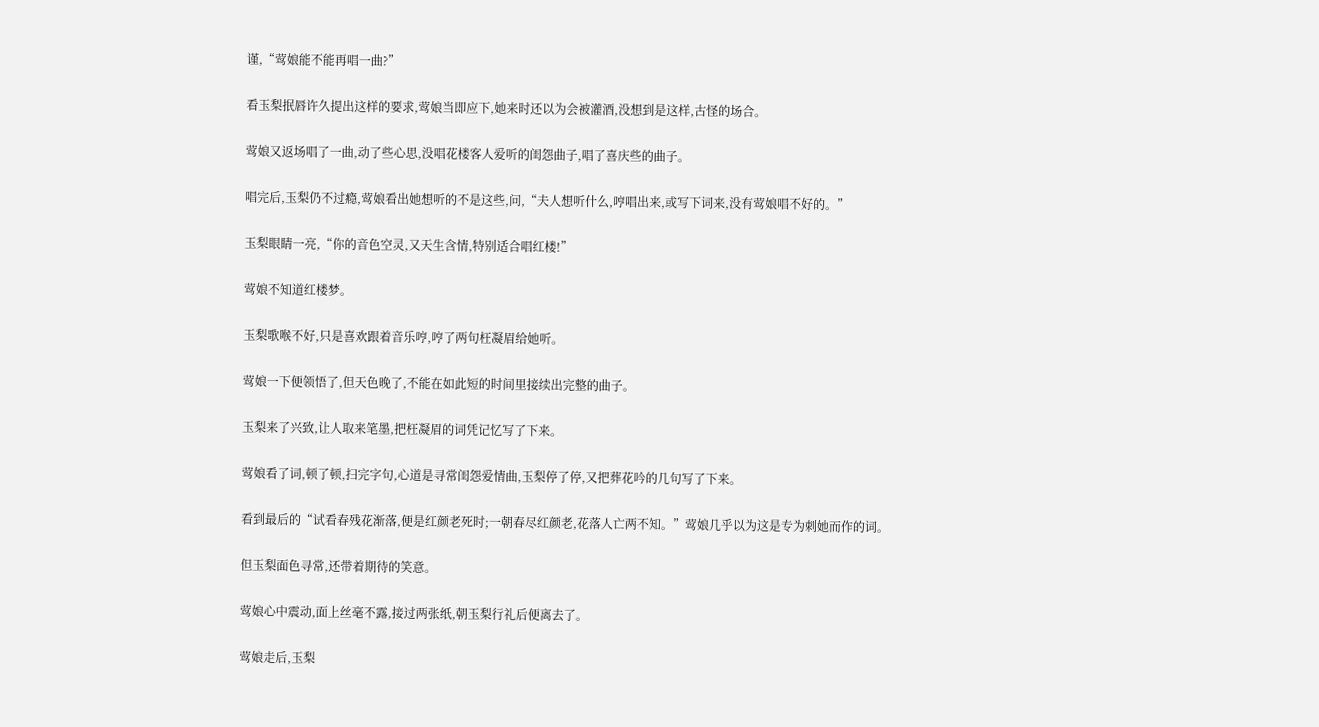谨,“莺娘能不能再唱一曲?”

看玉梨抿唇许久提出这样的要求,莺娘当即应下,她来时还以为会被灌酒,没想到是这样,古怪的场合。

莺娘又返场唱了一曲,动了些心思,没唱花楼客人爱听的闺怨曲子,唱了喜庆些的曲子。

唱完后,玉梨仍不过瘾,莺娘看出她想听的不是这些,问,“夫人想听什么,哼唱出来,或写下词来,没有莺娘唱不好的。”

玉梨眼睛一亮,“你的音色空灵,又天生含情,特别适合唱红楼!”

莺娘不知道红楼梦。

玉梨歌喉不好,只是喜欢跟着音乐哼,哼了两句枉凝眉给她听。

莺娘一下便领悟了,但天色晚了,不能在如此短的时间里接续出完整的曲子。

玉梨来了兴致,让人取来笔墨,把枉凝眉的词凭记忆写了下来。

莺娘看了词,顿了顿,扫完字句,心道是寻常闺怨爱情曲,玉梨停了停,又把葬花吟的几句写了下来。

看到最后的“试看春残花渐落,便是红颜老死时;一朝春尽红颜老,花落人亡两不知。”莺娘几乎以为这是专为刺她而作的词。

但玉梨面色寻常,还带着期待的笑意。

莺娘心中震动,面上丝毫不露,接过两张纸,朝玉梨行礼后便离去了。

莺娘走后,玉梨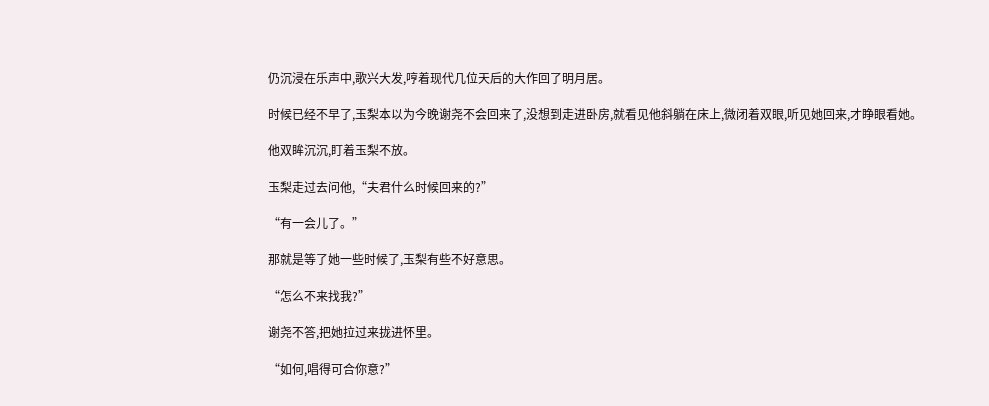仍沉浸在乐声中,歌兴大发,哼着现代几位天后的大作回了明月居。

时候已经不早了,玉梨本以为今晚谢尧不会回来了,没想到走进卧房,就看见他斜躺在床上,微闭着双眼,听见她回来,才睁眼看她。

他双眸沉沉,盯着玉梨不放。

玉梨走过去问他,“夫君什么时候回来的?”

“有一会儿了。”

那就是等了她一些时候了,玉梨有些不好意思。

“怎么不来找我?”

谢尧不答,把她拉过来拢进怀里。

“如何,唱得可合你意?”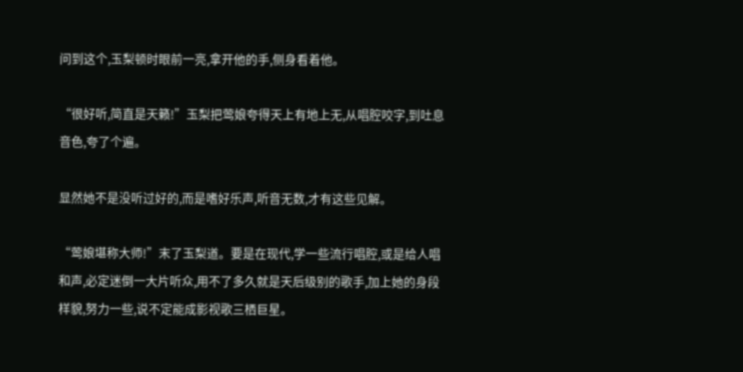问到这个,玉梨顿时眼前一亮,拿开他的手,侧身看着他。

“很好听,简直是天籁!”玉梨把莺娘夸得天上有地上无,从唱腔咬字,到吐息音色,夸了个遍。

显然她不是没听过好的,而是嗜好乐声,听音无数,才有这些见解。

“莺娘堪称大师!”末了玉梨道。要是在现代,学一些流行唱腔,或是给人唱和声,必定迷倒一大片听众,用不了多久就是天后级别的歌手,加上她的身段样貌,努力一些,说不定能成影视歌三栖巨星。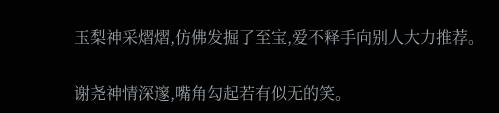玉梨神采熠熠,仿佛发掘了至宝,爱不释手向别人大力推荐。

谢尧神情深邃,嘴角勾起若有似无的笑。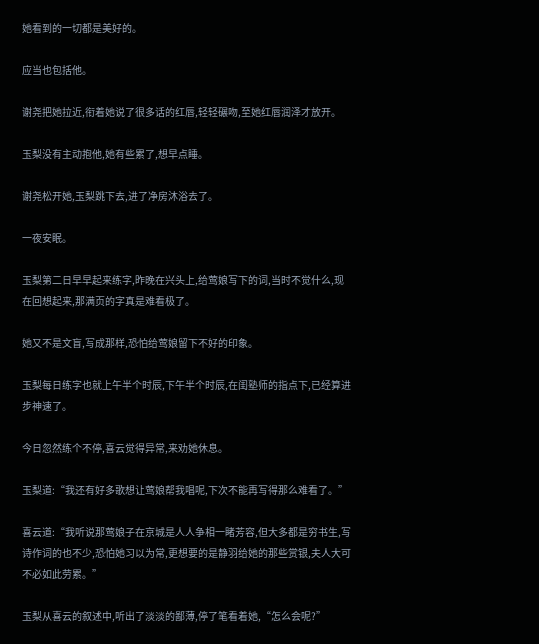她看到的一切都是美好的。

应当也包括他。

谢尧把她拉近,衔着她说了很多话的红唇,轻轻碾吻,至她红唇润泽才放开。

玉梨没有主动抱他,她有些累了,想早点睡。

谢尧松开她,玉梨跳下去,进了净房沐浴去了。

一夜安眠。

玉梨第二日早早起来练字,昨晚在兴头上,给莺娘写下的词,当时不觉什么,现在回想起来,那满页的字真是难看极了。

她又不是文盲,写成那样,恐怕给莺娘留下不好的印象。

玉梨每日练字也就上午半个时辰,下午半个时辰,在闺塾师的指点下,已经算进步神速了。

今日忽然练个不停,喜云觉得异常,来劝她休息。

玉梨道:“我还有好多歌想让莺娘帮我唱呢,下次不能再写得那么难看了。”

喜云道:“我听说那莺娘子在京城是人人争相一睹芳容,但大多都是穷书生,写诗作词的也不少,恐怕她习以为常,更想要的是静羽给她的那些赏银,夫人大可不必如此劳累。”

玉梨从喜云的叙述中,听出了淡淡的鄙薄,停了笔看着她,“怎么会呢?”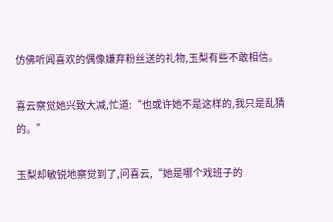仿佛听闻喜欢的偶像嫌弃粉丝送的礼物,玉梨有些不敢相信。

喜云察觉她兴致大减,忙道:“也或许她不是这样的,我只是乱猜的。”

玉梨却敏锐地察觉到了,问喜云,“她是哪个戏班子的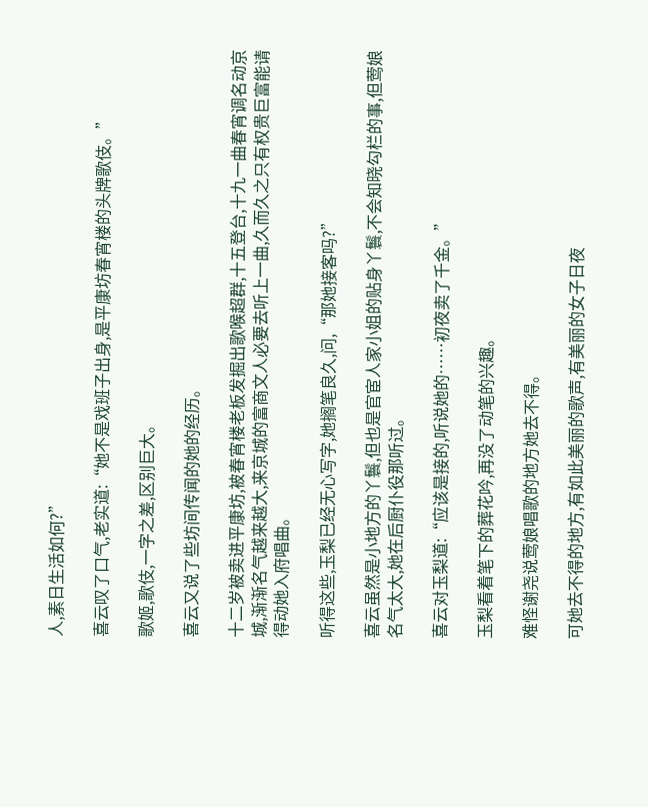人,素日生活如何?”

喜云叹了口气,老实道:“她不是戏班子出身,是平康坊春宵楼的头牌歌伎。”

歌姬,歌伎,一字之差,区别巨大。

喜云又说了些坊间传闻的她的经历。

十二岁被卖进平康坊,被春宵楼老板发掘出歌喉超群,十五登台,十九一曲春宵调名动京城,渐渐名气越来越大,来京城的富商文人必要去听上一曲,久而久之只有权贵巨富能请得动她入府唱曲。

听得这些,玉梨已经无心写字,她搁笔良久,问,“那她接客吗?”

喜云虽然是小地方的丫鬟,但也是官宦人家小姐的贴身丫鬟,不会知晓勾栏的事,但莺娘名气太大,她在后厨仆役那听过。

喜云对玉梨道:“应该是接的,听说她的……初夜卖了千金。”

玉梨看着笔下的葬花吟,再没了动笔的兴趣。

难怪谢尧说莺娘唱歌的地方她去不得。

可她去不得的地方,有如此美丽的歌声,有美丽的女子日夜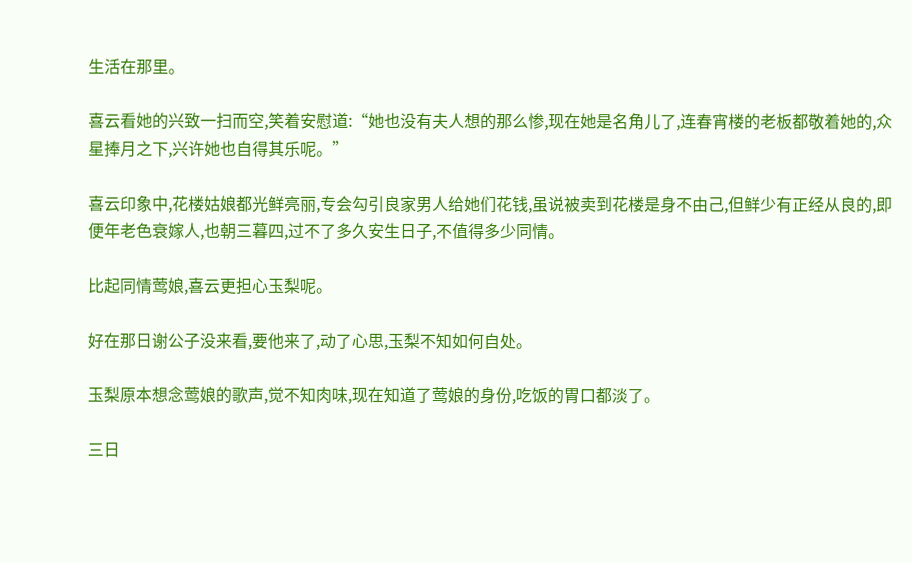生活在那里。

喜云看她的兴致一扫而空,笑着安慰道:“她也没有夫人想的那么惨,现在她是名角儿了,连春宵楼的老板都敬着她的,众星捧月之下,兴许她也自得其乐呢。”

喜云印象中,花楼姑娘都光鲜亮丽,专会勾引良家男人给她们花钱,虽说被卖到花楼是身不由己,但鲜少有正经从良的,即便年老色衰嫁人,也朝三暮四,过不了多久安生日子,不值得多少同情。

比起同情莺娘,喜云更担心玉梨呢。

好在那日谢公子没来看,要他来了,动了心思,玉梨不知如何自处。

玉梨原本想念莺娘的歌声,觉不知肉味,现在知道了莺娘的身份,吃饭的胃口都淡了。

三日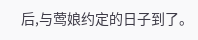后,与莺娘约定的日子到了。